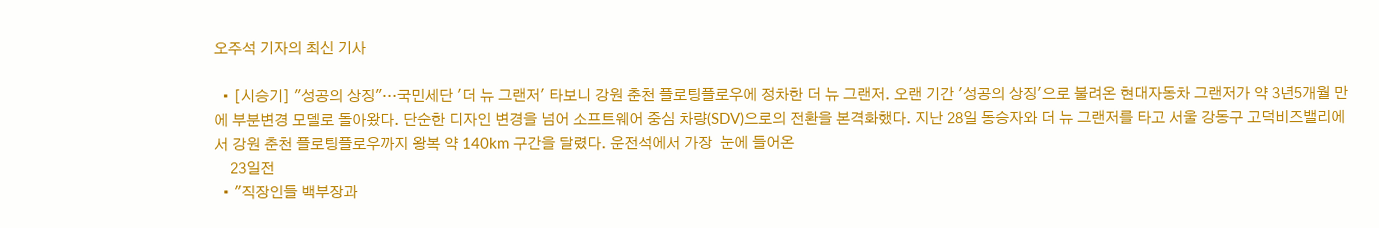오주석 기자의 최신 기사

  • [시승기] "성공의 상징"…국민세단 '더 뉴 그랜저' 타보니 강원 춘천 플로팅플로우에 정차한 더 뉴 그랜저. 오랜 기간 '성공의 상징'으로 불려온 현대자동차 그랜저가 약 3년5개월 만에 부분변경 모델로 돌아왔다. 단순한 디자인 변경을 넘어 소프트웨어 중심 차량(SDV)으로의 전환을 본격화했다. 지난 28일 동승자와 더 뉴 그랜저를 타고 서울 강동구 고덕비즈밸리에서 강원 춘천 플로팅플로우까지 왕복 약 140km 구간을 달렸다. 운전석에서 가장  눈에 들어온
    23일전
  • "직장인들 백부장과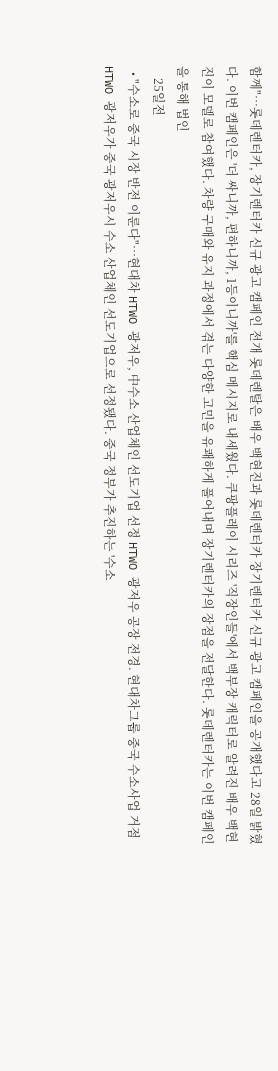함께"…롯데렌터카, 장기렌터카 신규 광고 캠페인 전개 롯데렌탈은 배우 백현진과 롯데렌터카 장기렌터카 신규 광고 캠페인을 공개했다고 28일 밝혔다. 이번 캠페인은 '더 싸니까, 편하니까, 1등이니까'를 핵심 메시지로 내세웠다. 쿠팡플레이 시리즈 '직장인들'에서 백부장 캐릭터로 알려진 배우 백현진이 모델로 참여했다. 차량 구매와 유지 과정에서 겪는 다양한 고민을 유쾌하게 풀어내며 장기렌터카의 장점을 전달한다. 롯데렌터카는 이번 캠페인을 통해 법인
    25일전
  • "수소로 중국 시장 반전 이룬다"…현대차 HTWO 광저우, 中수소 산업체인 선도기업 선정 HTWO 광저우 공장 전경. 현대차그룹 중국 수소사업 거점 HTWO 광저우가 중국 광저우시 수소 산업체인 선도기업으로 선정됐다. 중국 정부가 추진하는 '수소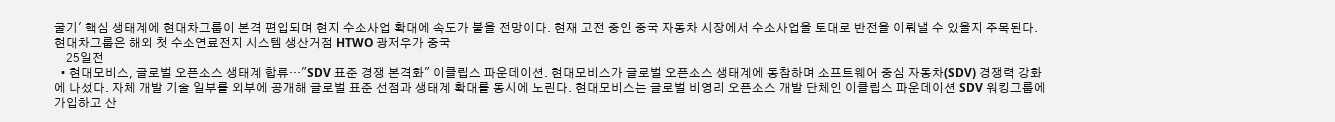굴기' 핵심 생태계에 현대차그룹이 본격 편입되며 현지 수소사업 확대에 속도가 붙을 전망이다. 현재 고전 중인 중국 자동차 시장에서 수소사업을 토대로 반전을 이뤄낼 수 있을지 주목된다. 현대차그룹은 해외 첫 수소연료전지 시스템 생산거점 HTWO 광저우가 중국
    25일전
  • 현대모비스, 글로벌 오픈소스 생태계 합류…"SDV 표준 경쟁 본격화" 이클립스 파운데이션. 현대모비스가 글로벌 오픈소스 생태계에 동참하며 소프트웨어 중심 자동차(SDV) 경쟁력 강화에 나섰다. 자체 개발 기술 일부를 외부에 공개해 글로벌 표준 선점과 생태계 확대를 동시에 노린다. 현대모비스는 글로벌 비영리 오픈소스 개발 단체인 이클립스 파운데이션 SDV 워킹그룹에 가입하고 산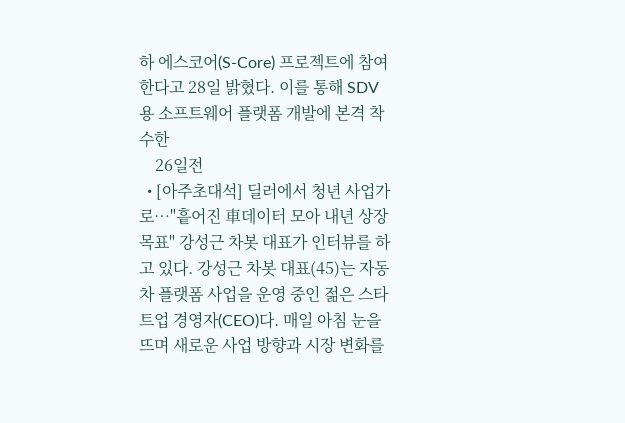하 에스코어(S-Core) 프로젝트에 참여한다고 28일 밝혔다. 이를 통해 SDV용 소프트웨어 플랫폼 개발에 본격 착수한
    26일전
  • [아주초대석] 딜러에서 청년 사업가로…"흩어진 車데이터 모아 내년 상장 목표" 강성근 차봇 대표가 인터뷰를 하고 있다. 강성근 차봇 대표(45)는 자동차 플랫폼 사업을 운영 중인 젊은 스타트업 경영자(CEO)다. 매일 아침 눈을 뜨며 새로운 사업 방향과 시장 변화를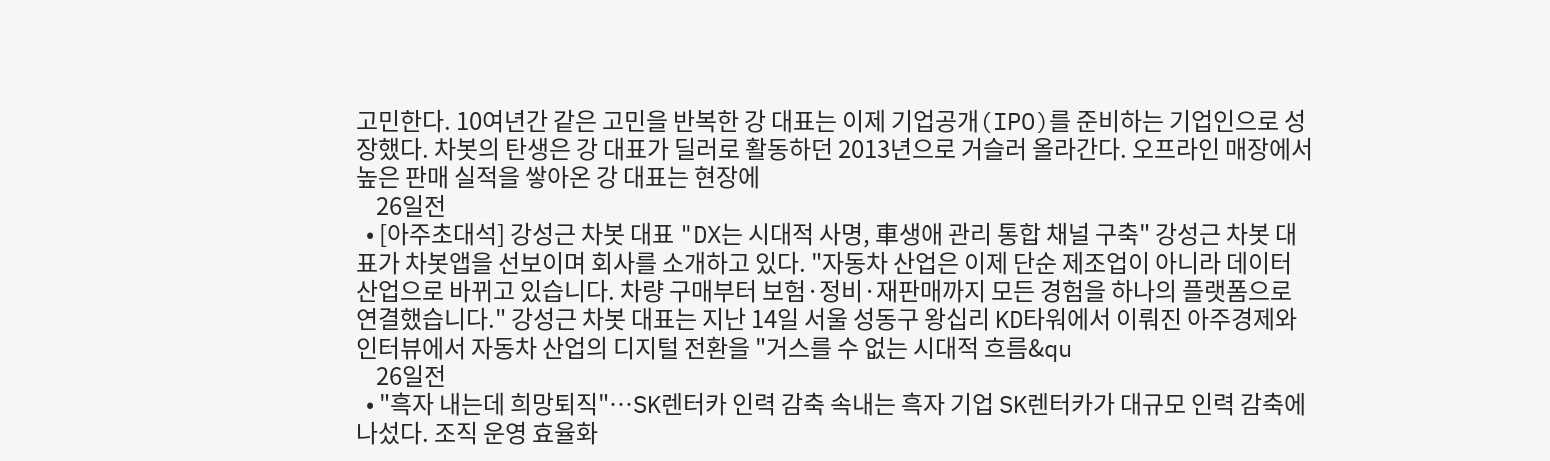고민한다. 10여년간 같은 고민을 반복한 강 대표는 이제 기업공개(IPO)를 준비하는 기업인으로 성장했다. 차봇의 탄생은 강 대표가 딜러로 활동하던 2013년으로 거슬러 올라간다. 오프라인 매장에서 높은 판매 실적을 쌓아온 강 대표는 현장에
    26일전
  • [아주초대석] 강성근 차봇 대표 "DX는 시대적 사명, 車생애 관리 통합 채널 구축" 강성근 차봇 대표가 차봇앱을 선보이며 회사를 소개하고 있다. "자동차 산업은 이제 단순 제조업이 아니라 데이터 산업으로 바뀌고 있습니다. 차량 구매부터 보험·정비·재판매까지 모든 경험을 하나의 플랫폼으로 연결했습니다." 강성근 차봇 대표는 지난 14일 서울 성동구 왕십리 KD타워에서 이뤄진 아주경제와 인터뷰에서 자동차 산업의 디지털 전환을 "거스를 수 없는 시대적 흐름&qu
    26일전
  • "흑자 내는데 희망퇴직"…SK렌터카 인력 감축 속내는 흑자 기업 SK렌터카가 대규모 인력 감축에 나섰다. 조직 운영 효율화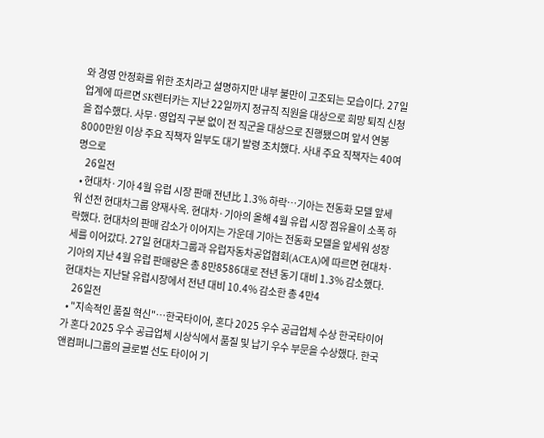와 경영 안정화를 위한 조치라고 설명하지만 내부 불만이 고조되는 모습이다. 27일 업계에 따르면 SK렌터카는 지난 22일까지 정규직 직원을 대상으로 희망 퇴직 신청을 접수했다. 사무·영업직 구분 없이 전 직군을 대상으로 진행됐으며 앞서 연봉 8000만원 이상 주요 직책자 일부도 대기 발령 조치했다. 사내 주요 직책자는 40여명으로
    26일전
  • 현대차·기아 4월 유럽 시장 판매 전년比 1.3% 하락…기아는 전동화 모델 앞세워 선전 현대차그룹 양재사옥. 현대차·기아의 올해 4월 유럽 시장 점유율이 소폭 하락했다. 현대차의 판매 감소가 이어지는 가운데 기아는 전동화 모델을 앞세워 성장세를 이어갔다. 27일 현대차그룹과 유럽자동차공업협회(ACEA)에 따르면 현대차·기아의 지난 4월 유럽 판매량은 총 8만8586대로 전년 동기 대비 1.3% 감소했다.  현대차는 지난달 유럽시장에서 전년 대비 10.4% 감소한 총 4만4
    26일전
  • "지속적인 품질 혁신"…한국타이어, 혼다 2025 우수 공급업체 수상 한국타이어가 혼다 2025 우수 공급업체 시상식에서 품질 및 납기 우수 부문을 수상했다. 한국앤컴퍼니그룹의 글로벌 선도 타이어 기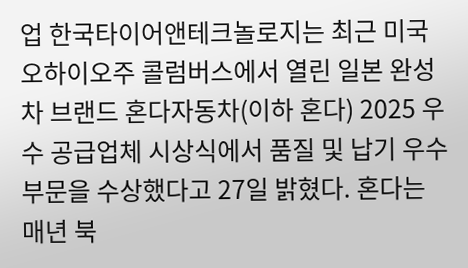업 한국타이어앤테크놀로지는 최근 미국 오하이오주 콜럼버스에서 열린 일본 완성차 브랜드 혼다자동차(이하 혼다) 2025 우수 공급업체 시상식에서 품질 및 납기 우수 부문을 수상했다고 27일 밝혔다. 혼다는 매년 북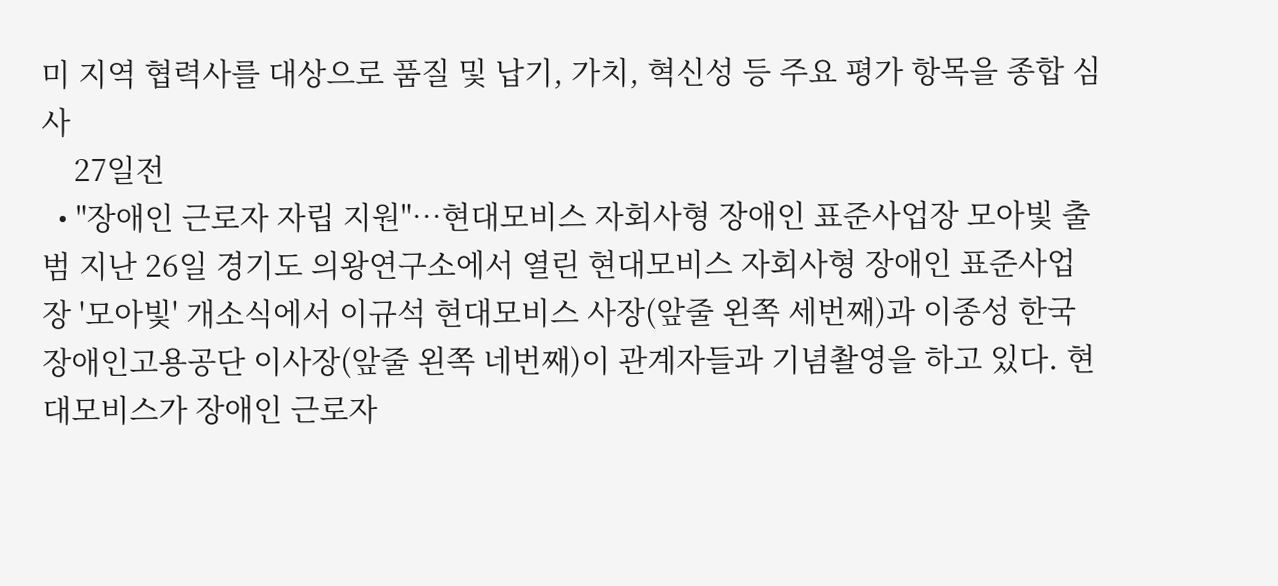미 지역 협력사를 대상으로 품질 및 납기, 가치, 혁신성 등 주요 평가 항목을 종합 심사
    27일전
  • "장애인 근로자 자립 지원"…현대모비스 자회사형 장애인 표준사업장 모아빛 출범 지난 26일 경기도 의왕연구소에서 열린 현대모비스 자회사형 장애인 표준사업장 '모아빛' 개소식에서 이규석 현대모비스 사장(앞줄 왼쪽 세번째)과 이종성 한국장애인고용공단 이사장(앞줄 왼쪽 네번째)이 관계자들과 기념촬영을 하고 있다. 현대모비스가 장애인 근로자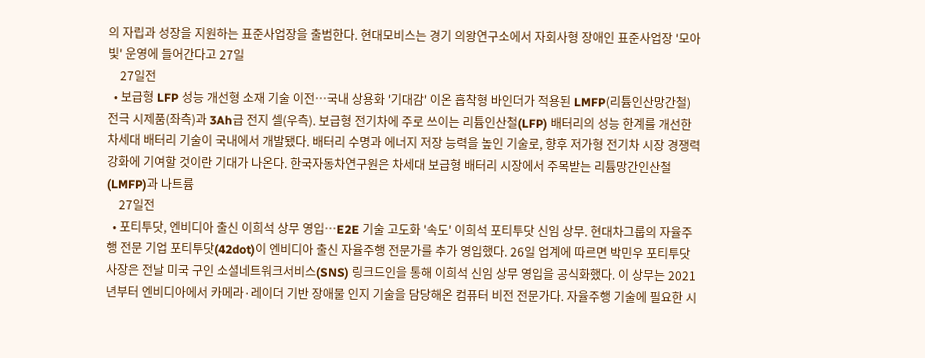의 자립과 성장을 지원하는 표준사업장을 출범한다. 현대모비스는 경기 의왕연구소에서 자회사형 장애인 표준사업장 '모아빛' 운영에 들어간다고 27일
    27일전
  • 보급형 LFP 성능 개선형 소재 기술 이전…국내 상용화 '기대감' 이온 흡착형 바인더가 적용된 LMFP(리튬인산망간철) 전극 시제품(좌측)과 3Ah급 전지 셀(우측). 보급형 전기차에 주로 쓰이는 리튬인산철(LFP) 배터리의 성능 한계를 개선한 차세대 배터리 기술이 국내에서 개발됐다. 배터리 수명과 에너지 저장 능력을 높인 기술로, 향후 저가형 전기차 시장 경쟁력 강화에 기여할 것이란 기대가 나온다. 한국자동차연구원은 차세대 보급형 배터리 시장에서 주목받는 리튬망간인산철(LMFP)과 나트륨
    27일전
  • 포티투닷, 엔비디아 출신 이희석 상무 영입…E2E 기술 고도화 '속도' 이희석 포티투닷 신임 상무. 현대차그룹의 자율주행 전문 기업 포티투닷(42dot)이 엔비디아 출신 자율주행 전문가를 추가 영입했다. 26일 업계에 따르면 박민우 포티투닷 사장은 전날 미국 구인 소셜네트워크서비스(SNS) 링크드인을 통해 이희석 신임 상무 영입을 공식화했다. 이 상무는 2021년부터 엔비디아에서 카메라·레이더 기반 장애물 인지 기술을 담당해온 컴퓨터 비전 전문가다. 자율주행 기술에 필요한 시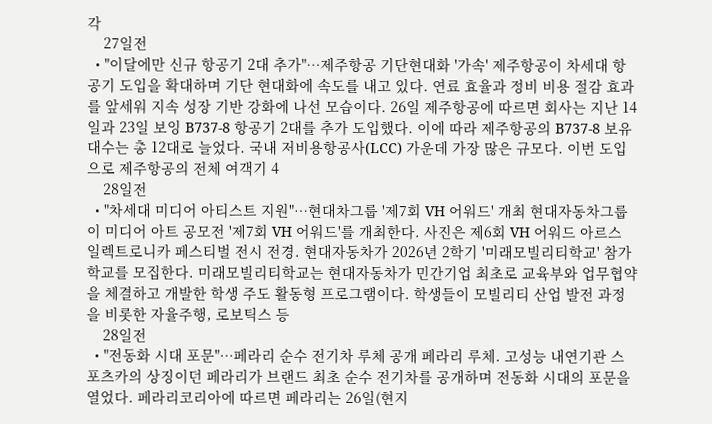각
    27일전
  • "이달에만 신규 항공기 2대 추가"…제주항공 기단현대화 '가속' 제주항공이 차세대 항공기 도입을 확대하며 기단 현대화에 속도를 내고 있다. 연료 효율과 정비 비용 절감 효과를 앞세워 지속 성장 기반 강화에 나선 모습이다. 26일 제주항공에 따르면 회사는 지난 14일과 23일 보잉 B737-8 항공기 2대를 추가 도입했다. 이에 따라 제주항공의 B737-8 보유 대수는 총 12대로 늘었다. 국내 저비용항공사(LCC) 가운데 가장 많은 규모다. 이번 도입으로 제주항공의 전체 여객기 4
    28일전
  • "차세대 미디어 아티스트 지원"…현대차그룹 '제7회 VH 어워드' 개최 현대자동차그룹이 미디어 아트 공모전 '제7회 VH 어워드'를 개최한다. 사진은 제6회 VH 어워드 아르스 일렉트로니카 페스티벌 전시 전경. 현대자동차가 2026년 2학기 '미래모빌리티학교' 참가 학교를 모집한다. 미래모빌리티학교는 현대자동차가 민간기업 최초로 교육부와 업무협약을 체결하고 개발한 학생 주도 활동형 프로그램이다. 학생들이 모빌리티 산업 발전 과정을 비롯한 자율주행, 로보틱스 등
    28일전
  • "전동화 시대 포문"…페라리 순수 전기차 루체 공개 페라리 루체. 고성능 내연기관 스포츠카의 상징이던 페라리가 브랜드 최초 순수 전기차를 공개하며 전동화 시대의 포문을 열었다. 페라리코리아에 따르면 페라리는 26일(현지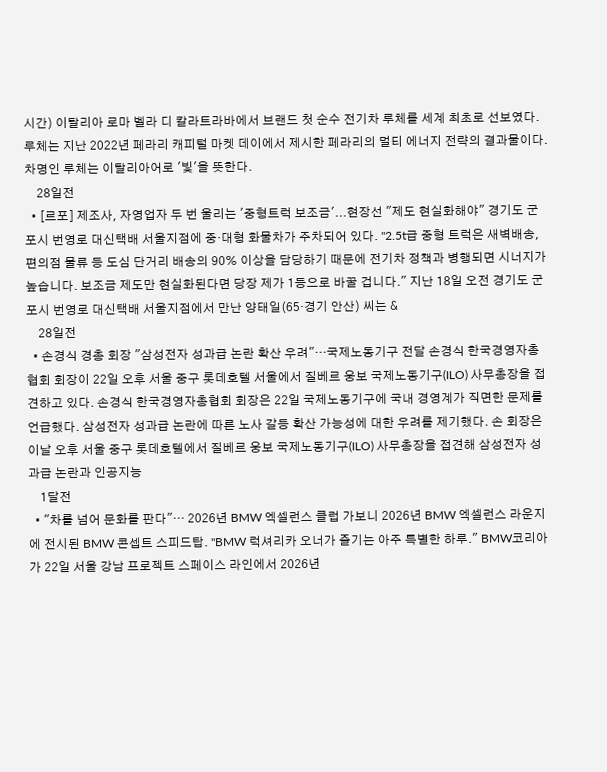시간) 이탈리아 로마 벨라 디 칼라트라바에서 브랜드 첫 순수 전기차 루체를 세계 최초로 선보였다. 루체는 지난 2022년 페라리 캐피털 마켓 데이에서 제시한 페라리의 멀티 에너지 전략의 결과물이다. 차명인 루체는 이탈리아어로 '빛'을 뜻한다.
    28일전
  • [르포] 제조사, 자영업자 두 번 울리는 '중형트럭 보조금'...현장선 "제도 현실화해야" 경기도 군포시 번영로 대신택배 서울지점에 중·대형 화물차가 주차되어 있다. "2.5t급 중형 트럭은 새벽배송, 편의점 물류 등 도심 단거리 배송의 90% 이상을 담당하기 때문에 전기차 정책과 병행되면 시너지가 높습니다. 보조금 제도만 현실화된다면 당장 제가 1등으로 바꿀 겁니다." 지난 18일 오전 경기도 군포시 번영로 대신택배 서울지점에서 만난 양태일(65·경기 안산) 씨는 &
    28일전
  • 손경식 경총 회장 "삼성전자 성과급 논란 확산 우려"…국제노동기구 전달 손경식 한국경영자총협회 회장이 22일 오후 서울 중구 롯데호텔 서울에서 질베르 웅보 국제노동기구(ILO) 사무총장을 접견하고 있다. 손경식 한국경영자총협회 회장은 22일 국제노동기구에 국내 경영계가 직면한 문제를 언급했다. 삼성전자 성과급 논란에 따른 노사 갈등 확산 가능성에 대한 우려를 제기했다. 손 회장은 이날 오후 서울 중구 롯데호텔에서 질베르 웅보 국제노동기구(ILO) 사무총장을 접견해 삼성전자 성과급 논란과 인공지능
    1달전
  • "차를 넘어 문화를 판다"… 2026년 BMW 엑셀런스 클럽 가보니 2026년 BMW 엑셀런스 라운지에 전시된 BMW 콘셉트 스피드탑. "BMW 럭셔리카 오너가 즐기는 아주 특별한 하루." BMW코리아가 22일 서울 강남 프로젝트 스페이스 라인에서 2026년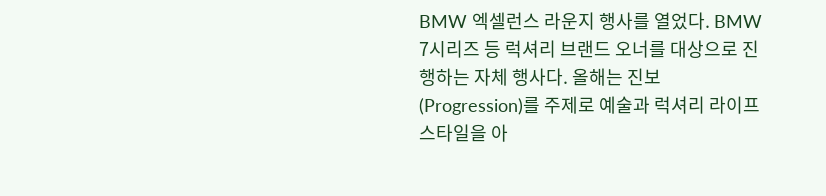BMW 엑셀런스 라운지 행사를 열었다. BMW 7시리즈 등 럭셔리 브랜드 오너를 대상으로 진행하는 자체 행사다. 올해는 진보(Progression)를 주제로 예술과 럭셔리 라이프스타일을 아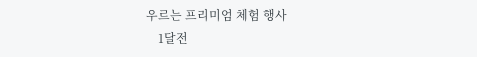우르는 프리미엄 체험 행사
    1달전